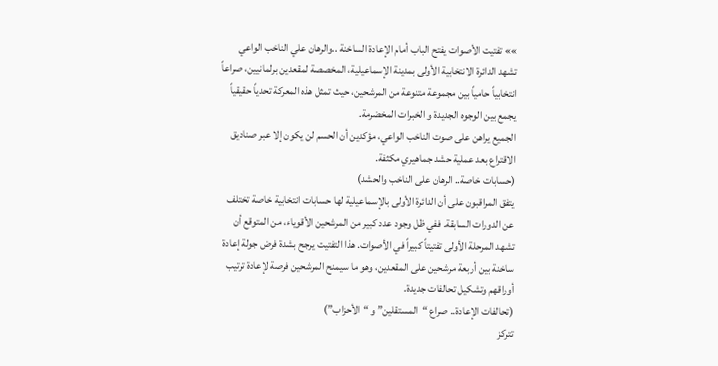»» تفتيت الأصوات يفتح الباب أمام الإعادة الساخنة ..والرهان علي الناخب الواعي
تشهد الدائرة الانتخابية الأولى بمدينة الإسماعيلية، المخصصة لمقعدين برلمانيين، صراعاً انتخابياً حامياً بين مجموعة متنوعة من المرشحين، حيث تمثل هذه المعركة تحدياً حقيقياً يجمع بين الوجوه الجديدة و الخبرات المخضرمة.
الجميع يراهن على صوت الناخب الواعي، مؤكدين أن الحسم لن يكون إلا عبر صناديق الاقتراع بعد عملية حشد جماهيري مكثفة.
(حسابات خاصة.. الرهان على الناخب والحشد)
يتفق المراقبون على أن الدائرة الأولى بالإسماعيلية لها حسابات انتخابية خاصة تختلف عن الدورات السابقة. ففي ظل وجود عدد كبير من المرشحين الأقوياء، من المتوقع أن تشهد المرحلة الأولى تفتيتاً كبيراً في الأصوات. هذا التفتيت يرجح بشدة فرض جولة إعادة ساخنة بين أربعة مرشحين على المقعدين، وهو ما سيمنح المرشحين فرصة لإعادة ترتيب أوراقهم وتشكيل تحالفات جديدة.
(تحالفات الإعادة.. صراع “المستقلين” و “الأحزاب”)
تتركز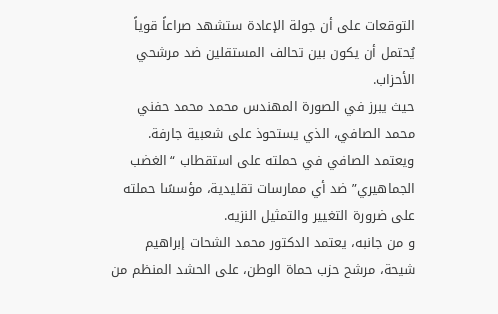التوقعات على أن جولة الإعادة ستشهد صراعاً قوياً يُحتمل أن يكون بين تحالف المستقلين ضد مرشحي الأحزاب.
حيث يبرز في الصورة المهندس محمد محمد حفني محمد الصافي، الذي يستحوذ على شعبية جارفة. ويعتمد الصافي في حملته على استقطاب “الغضب الجماهيري” ضد أي ممارسات تقليدية، مؤسسًا حملته على ضرورة التغيير والتمثيل النزيه.
و من جانبه، يعتمد الدكتور محمد الشحات إبراهيم شيحة، مرشح حزب حماة الوطن، على الحشد المنظم من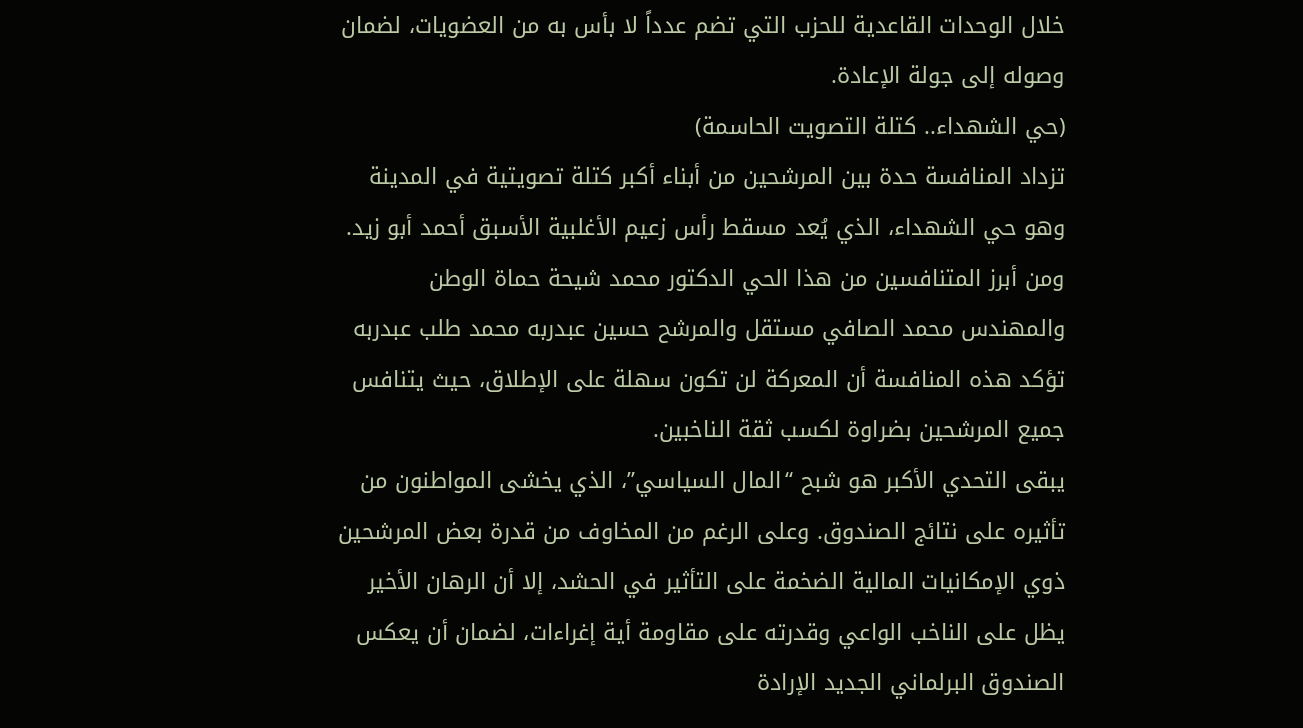خلال الوحدات القاعدية للحزب التي تضم عدداً لا بأس به من العضويات، لضمان وصوله إلى جولة الإعادة.
(حي الشهداء.. كتلة التصويت الحاسمة)
تزداد المنافسة حدة بين المرشحين من أبناء أكبر كتلة تصويتية في المدينة وهو حي الشهداء، الذي يُعد مسقط رأس زعيم الأغلبية الأسبق أحمد أبو زيد. ومن أبرز المتنافسين من هذا الحي الدكتور محمد شيحة حماة الوطن والمهندس محمد الصافي مستقل والمرشح حسين عبدربه محمد طلب عبدربه
تؤكد هذه المنافسة أن المعركة لن تكون سهلة على الإطلاق، حيث يتنافس جميع المرشحين بضراوة لكسب ثقة الناخبين.
يبقى التحدي الأكبر هو شبح “المال السياسي”، الذي يخشى المواطنون من تأثيره على نتائج الصندوق. وعلى الرغم من المخاوف من قدرة بعض المرشحين ذوي الإمكانيات المالية الضخمة على التأثير في الحشد، إلا أن الرهان الأخير يظل على الناخب الواعي وقدرته على مقاومة أية إغراءات، لضمان أن يعكس الصندوق البرلماني الجديد الإرادة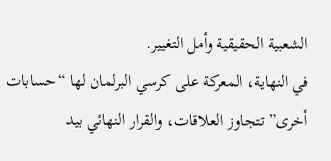الشعبية الحقيقية وأمل التغيير.
في النهاية، المعركة على كرسي البرلمان لها “حسابات أخرى” تتجاوز العلاقات، والقرار النهائي بيد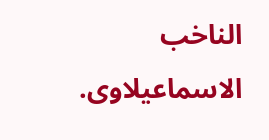الناخب الاسماعيلاوى.